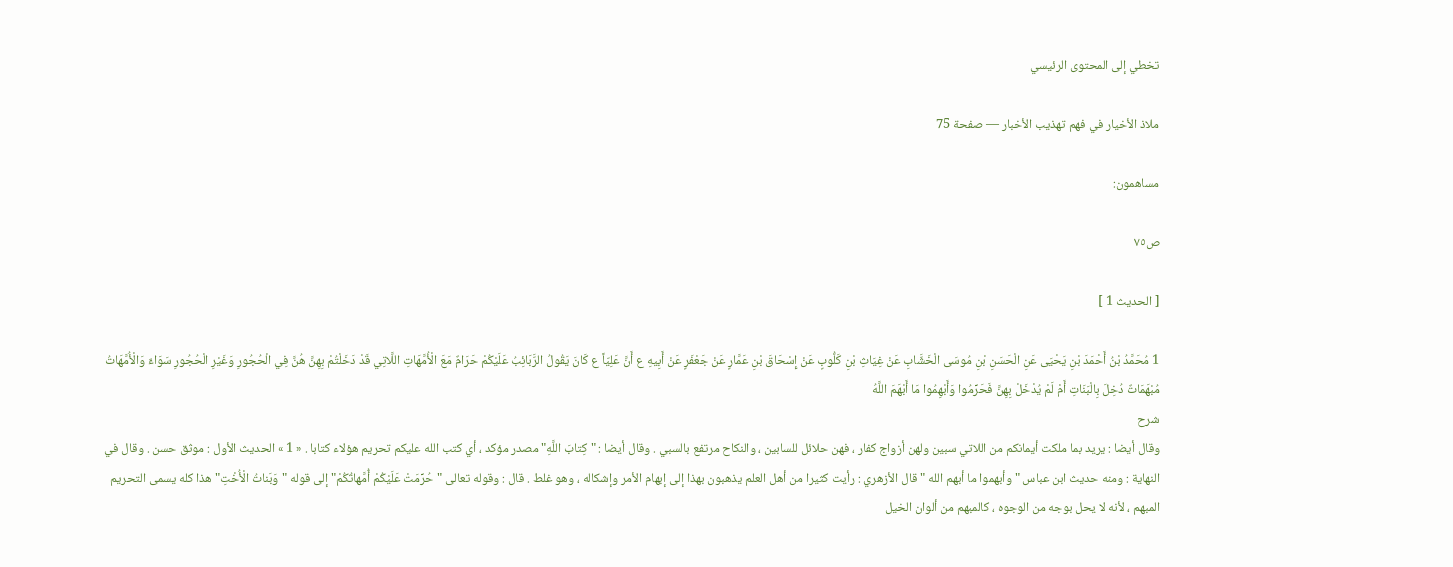تخطي إلى المحتوى الرئيسي

ملاذ الأخيار في فهم تهذيب الأخبار — صفحة 75

مساهمون:

ص٧٥

[ الحديث 1 ]

1 مُحَمَّدُ بْنُ أَحْمَدَ بْنِ يَحْيَى عَنِ الْحَسَنِ بْنِ مُوسَى الْخَشَّابِ عَنْ غِيَاثِ بْنِ كَلُّوبٍ عَنْ إِسْحَاقَ بْنِ عَمَّارٍ عَنْ جَعْفَرٍ عَنْ أَبِيهِ ع أَنَّ عَلِيّاً ع كَانَ يَقُولُ الرَّبَائِبُ عَلَيْكُمْ حَرَامٌ مَعَ الْأُمَّهَاتِ اللَّاتِي قَدْ دَخَلْتُمْ بِهِنَّ هُنَّ فِي الْحُجُورِ وَغَيْرِ الْحُجُورِ سَوَاءٌ وَالْأُمَّهَاتُ مُبْهَمَاتٌ دُخِلَ بِالْبَنَاتِ أَمْ لَمْ يُدْخَلْ بِهِنَّ فَحَرِّمُوا وَأَبْهِمُوا مَا أَبْهَمَ اللَّهُ
شرح
وقال أيضا : يريد بما ملكت أيمانكم من اللاتي سبين ولهن أزواج كفار ، فهن حلائل للسابين ، والنكاح مرتفع بالسبي . وقال أيضا : "كِتابَ اللَّهِ" مصدر مؤكد ، أي كتب الله عليكم تحريم هؤلاء كتابا . « 1 » الحديث الأول : موثق حسن . وقال في النهاية : ومنه حديث ابن عباس " وأبهموا ما أبهم الله " قال الأزهري : رأيت كثيرا من أهل العلم يذهبون بهذا إلى إبهام الأمر وإشكاله ، وهو غلط . قال : وقوله تعالى "حُرِّمَتْ عَلَيْكُمْ أُمَّهاتُكُمْ" إلى قوله "وَبَناتُ الْأُخْتِ" هذا كله يسمى التحريم المبهم ، لأنه لا يحل بوجه من الوجوه ، كالمبهم من ألوان الخيل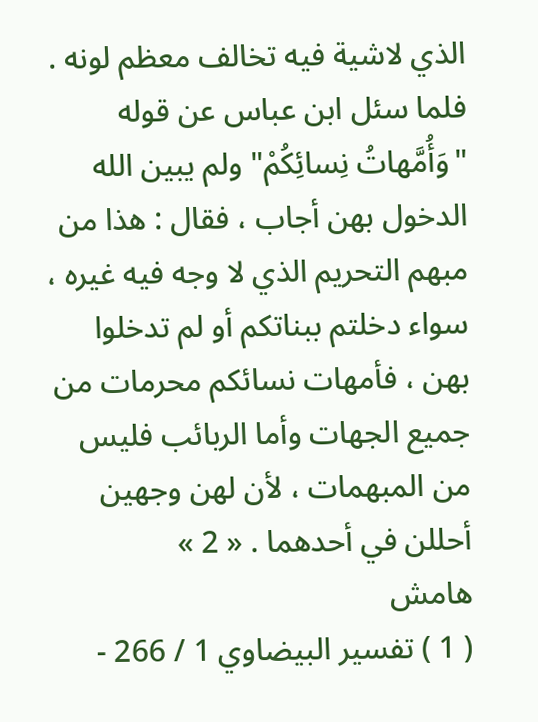الذي لاشية فيه تخالف معظم لونه . فلما سئل ابن عباس عن قوله "وَأُمَّهاتُ نِسائِكُمْ" ولم يبين الله الدخول بهن أجاب ، فقال : هذا من مبهم التحريم الذي لا وجه فيه غيره ، سواء دخلتم ببناتكم أو لم تدخلوا بهن ، فأمهات نسائكم محرمات من جميع الجهات وأما الربائب فليس من المبهمات ، لأن لهن وجهين أحللن في أحدهما . « 2 »
هامش
( 1 ) تفسير البيضاوي 1 / 266 -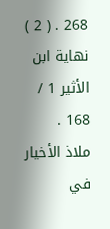268 . ( 2 ) نهاية ابن الأثير 1 / 168 .
ملاذ الأخيار في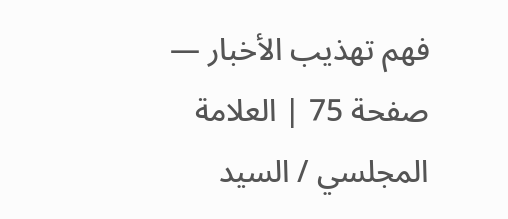فهم تهذيب الأخبار — صفحة 75 | العلامة المجلسي / السيد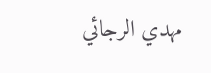مهدي الرجائي